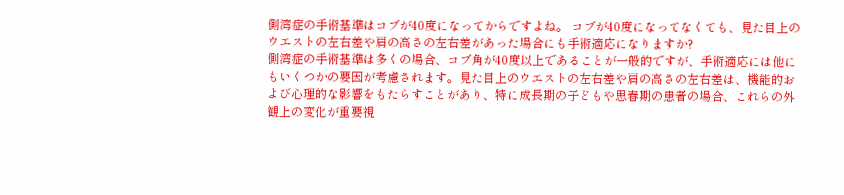側湾症の手術基準はコブが40度になってからですよね。 コブが40度になってなくても、見た目上のウエストの左右差や肩の高さの左右差があった場合にも手術適応になりますか?
側湾症の手術基準は多くの場合、コブ角が40度以上であることが一般的ですが、手術適応には他にもいくつかの要因が考慮されます。見た目上のウエストの左右差や肩の高さの左右差は、機能的および心理的な影響をもたらすことがあり、特に成長期の子どもや思春期の患者の場合、これらの外観上の変化が重要視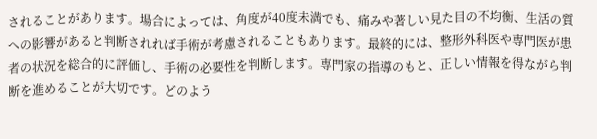されることがあります。場合によっては、角度が40度未満でも、痛みや著しい見た目の不均衡、生活の質への影響があると判断されれば手術が考慮されることもあります。最終的には、整形外科医や専門医が患者の状況を総合的に評価し、手術の必要性を判断します。専門家の指導のもと、正しい情報を得ながら判断を進めることが大切です。どのよう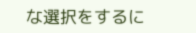な選択をするに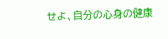せよ、自分の心身の健康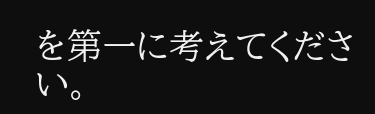を第一に考えてください。